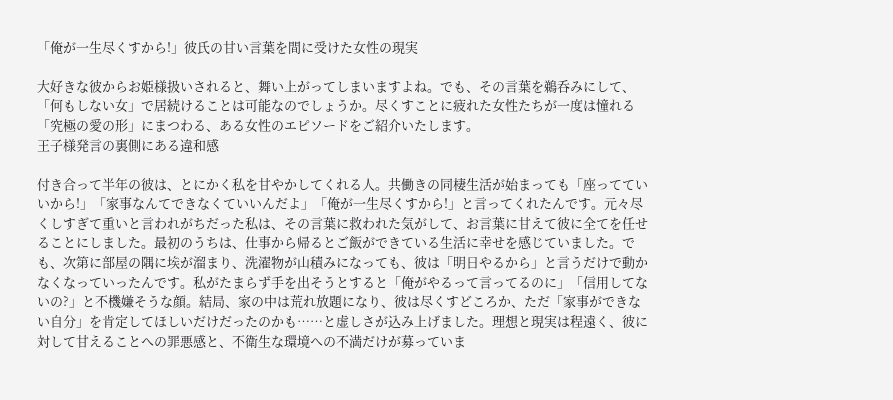「俺が一生尽くすから!」彼氏の甘い言葉を間に受けた女性の現実

大好きな彼からお姫様扱いされると、舞い上がってしまいますよね。でも、その言葉を鵜呑みにして、「何もしない女」で居続けることは可能なのでしょうか。尽くすことに疲れた女性たちが一度は憧れる「究極の愛の形」にまつわる、ある女性のエピソードをご紹介いたします。
王子様発言の裏側にある違和感

付き合って半年の彼は、とにかく私を甘やかしてくれる人。共働きの同棲生活が始まっても「座ってていいから!」「家事なんてできなくていいんだよ」「俺が一生尽くすから!」と言ってくれたんです。元々尽くしすぎて重いと言われがちだった私は、その言葉に救われた気がして、お言葉に甘えて彼に全てを任せることにしました。最初のうちは、仕事から帰るとご飯ができている生活に幸せを感じていました。でも、次第に部屋の隅に埃が溜まり、洗濯物が山積みになっても、彼は「明日やるから」と言うだけで動かなくなっていったんです。私がたまらず手を出そうとすると「俺がやるって言ってるのに」「信用してないの?」と不機嫌そうな顔。結局、家の中は荒れ放題になり、彼は尽くすどころか、ただ「家事ができない自分」を肯定してほしいだけだったのかも……と虚しさが込み上げました。理想と現実は程遠く、彼に対して甘えることへの罪悪感と、不衛生な環境への不満だけが募っていま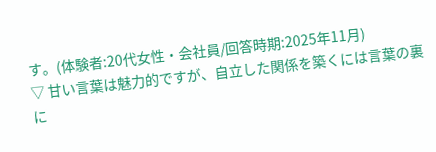す。(体験者:20代女性・会社員/回答時期:2025年11月)
▽ 甘い言葉は魅力的ですが、自立した関係を築くには言葉の裏に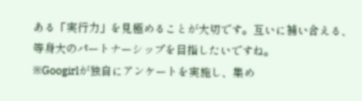ある「実行力」を見極めることが大切です。互いに補い合える、等身大のパートナーシップを目指したいですね。
※Googirlが独自にアンケートを実施し、集め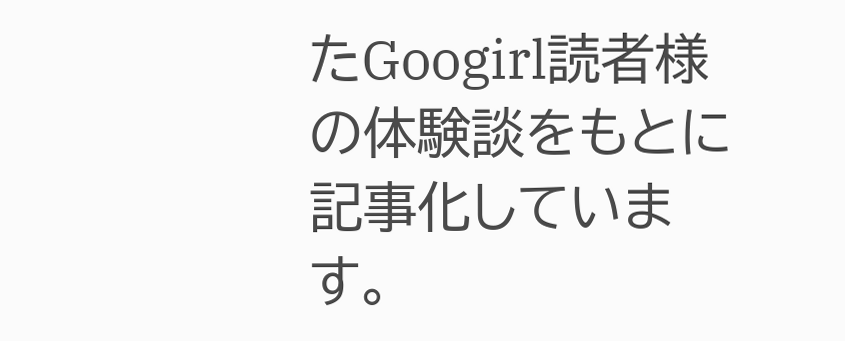たGoogirl読者様の体験談をもとに記事化しています。